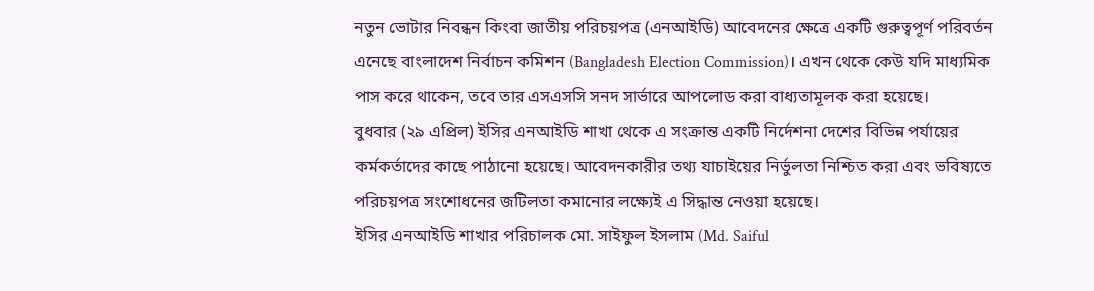নতুন ভোটার নিবন্ধন কিংবা জাতীয় পরিচয়পত্র (এনআইডি) আবেদনের ক্ষেত্রে একটি গুরুত্বপূর্ণ পরিবর্তন এনেছে বাংলাদেশ নির্বাচন কমিশন (Bangladesh Election Commission)। এখন থেকে কেউ যদি মাধ্যমিক পাস করে থাকেন, তবে তার এসএসসি সনদ সার্ভারে আপলোড করা বাধ্যতামূলক করা হয়েছে।
বুধবার (২৯ এপ্রিল) ইসির এনআইডি শাখা থেকে এ সংক্রান্ত একটি নির্দেশনা দেশের বিভিন্ন পর্যায়ের কর্মকর্তাদের কাছে পাঠানো হয়েছে। আবেদনকারীর তথ্য যাচাইয়ের নির্ভুলতা নিশ্চিত করা এবং ভবিষ্যতে পরিচয়পত্র সংশোধনের জটিলতা কমানোর লক্ষ্যেই এ সিদ্ধান্ত নেওয়া হয়েছে।
ইসির এনআইডি শাখার পরিচালক মো. সাইফুল ইসলাম (Md. Saiful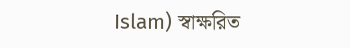Islam) স্বাক্ষরিত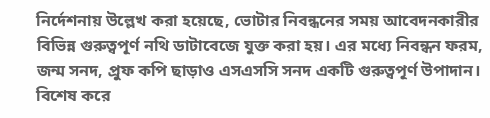নির্দেশনায় উল্লেখ করা হয়েছে, ভোটার নিবন্ধনের সময় আবেদনকারীর বিভিন্ন গুরুত্বপূর্ণ নথি ডাটাবেজে যুক্ত করা হয়। এর মধ্যে নিবন্ধন ফরম, জন্ম সনদ, প্রুফ কপি ছাড়াও এসএসসি সনদ একটি গুরুত্বপূর্ণ উপাদান। বিশেষ করে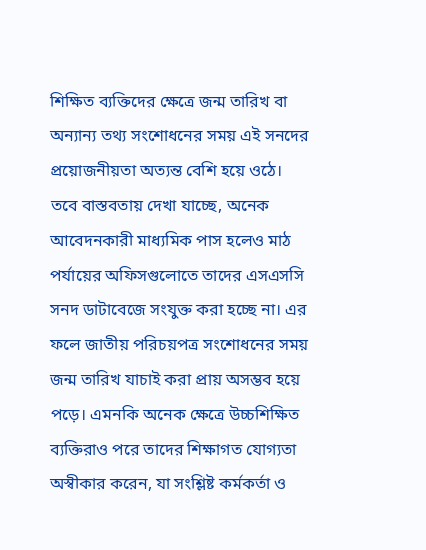শিক্ষিত ব্যক্তিদের ক্ষেত্রে জন্ম তারিখ বা অন্যান্য তথ্য সংশোধনের সময় এই সনদের প্রয়োজনীয়তা অত্যন্ত বেশি হয়ে ওঠে।
তবে বাস্তবতায় দেখা যাচ্ছে, অনেক আবেদনকারী মাধ্যমিক পাস হলেও মাঠ পর্যায়ের অফিসগুলোতে তাদের এসএসসি সনদ ডাটাবেজে সংযুক্ত করা হচ্ছে না। এর ফলে জাতীয় পরিচয়পত্র সংশোধনের সময় জন্ম তারিখ যাচাই করা প্রায় অসম্ভব হয়ে পড়ে। এমনকি অনেক ক্ষেত্রে উচ্চশিক্ষিত ব্যক্তিরাও পরে তাদের শিক্ষাগত যোগ্যতা অস্বীকার করেন, যা সংশ্লিষ্ট কর্মকর্তা ও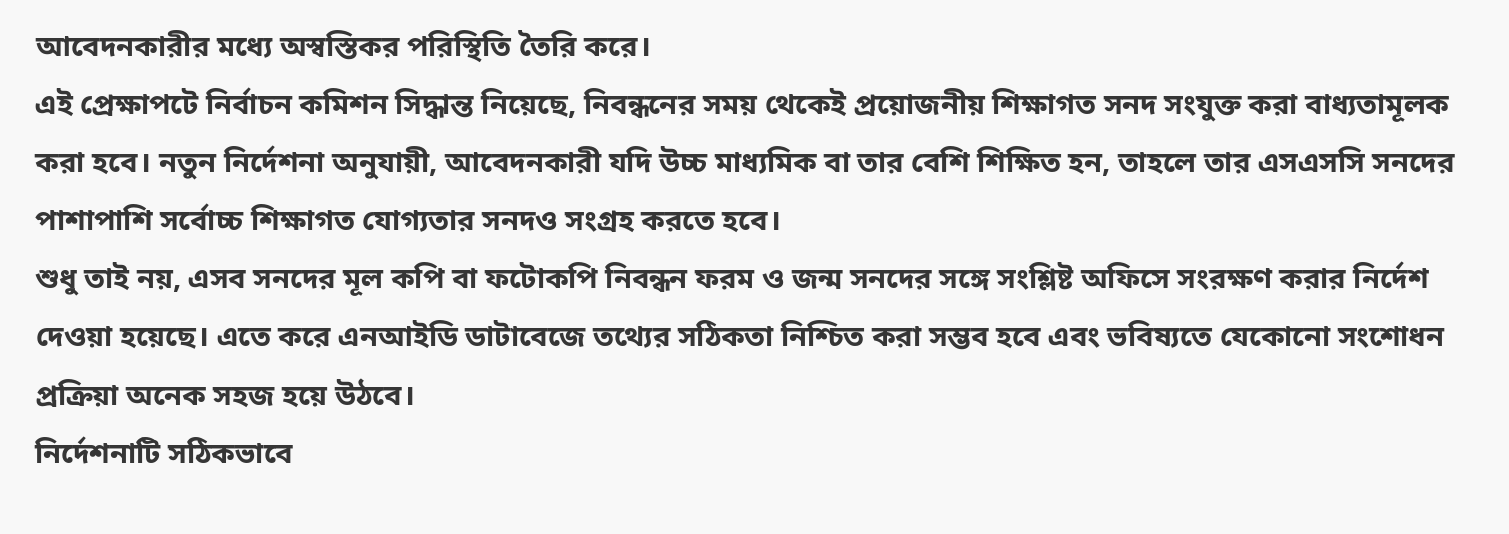আবেদনকারীর মধ্যে অস্বস্তিকর পরিস্থিতি তৈরি করে।
এই প্রেক্ষাপটে নির্বাচন কমিশন সিদ্ধান্ত নিয়েছে, নিবন্ধনের সময় থেকেই প্রয়োজনীয় শিক্ষাগত সনদ সংযুক্ত করা বাধ্যতামূলক করা হবে। নতুন নির্দেশনা অনুযায়ী, আবেদনকারী যদি উচ্চ মাধ্যমিক বা তার বেশি শিক্ষিত হন, তাহলে তার এসএসসি সনদের পাশাপাশি সর্বোচ্চ শিক্ষাগত যোগ্যতার সনদও সংগ্রহ করতে হবে।
শুধু তাই নয়, এসব সনদের মূল কপি বা ফটোকপি নিবন্ধন ফরম ও জন্ম সনদের সঙ্গে সংশ্লিষ্ট অফিসে সংরক্ষণ করার নির্দেশ দেওয়া হয়েছে। এতে করে এনআইডি ডাটাবেজে তথ্যের সঠিকতা নিশ্চিত করা সম্ভব হবে এবং ভবিষ্যতে যেকোনো সংশোধন প্রক্রিয়া অনেক সহজ হয়ে উঠবে।
নির্দেশনাটি সঠিকভাবে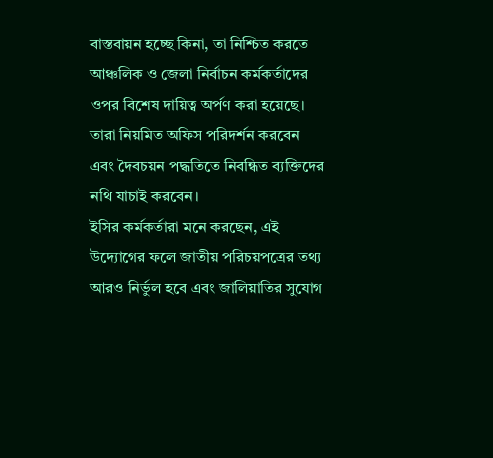বাস্তবায়ন হচ্ছে কিনা, তা নিশ্চিত করতে আঞ্চলিক ও জেলা নির্বাচন কর্মকর্তাদের ওপর বিশেষ দায়িত্ব অর্পণ করা হয়েছে। তারা নিয়মিত অফিস পরিদর্শন করবেন এবং দৈবচয়ন পদ্ধতিতে নিবন্ধিত ব্যক্তিদের নথি যাচাই করবেন।
ইসির কর্মকর্তারা মনে করছেন, এই উদ্যোগের ফলে জাতীয় পরিচয়পত্রের তথ্য আরও নির্ভুল হবে এবং জালিয়াতির সুযোগ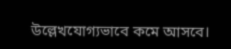উল্লেখযোগ্যভাবে কমে আসবে।